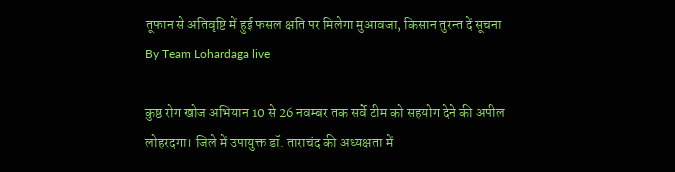तूफान से अतिवृष्टि में हुई फसल क्षति पर मिलेगा मुआवजा, किसान तुरन्त दें सूचना
By Team Lohardaga live

कुष्ठ रोग खोज अभियान 10 से 26 नवम्बर तक सर्वे टीम को सहयोग देने की अपील
लोहरदगा। जिले में उपायुक्त डॉ. ताराचंद की अध्यक्षता में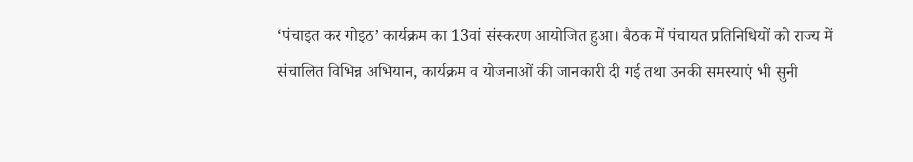‘पंचाइत कर गोइठ’ कार्यक्रम का 13वां संस्करण आयोजित हुआ। बैठक में पंचायत प्रतिनिधियों को राज्य में संचालित विभिन्न अभियान, कार्यक्रम व योजनाओं की जानकारी दी गई तथा उनकी समस्याएं भी सुनी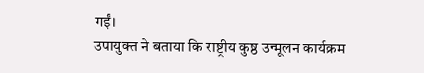गईं।
उपायुक्त ने बताया कि राष्ट्रीय कुष्ठ उन्मूलन कार्यक्रम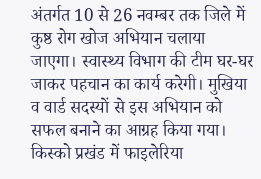अंतर्गत 10 से 26 नवम्बर तक जिले में कुष्ठ रोग खोज अभियान चलाया जाएगा। स्वास्थ्य विभाग की टीम घर-घर जाकर पहचान का कार्य करेगी। मुखिया व वार्ड सदस्यों से इस अभियान को सफल बनाने का आग्रह किया गया। किस्को प्रखंड में फाइलेरिया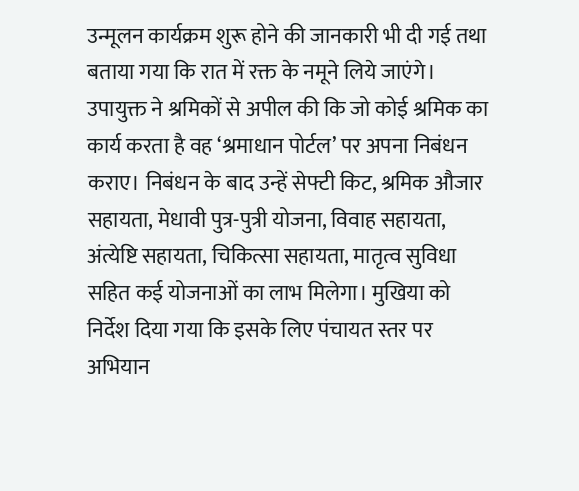उन्मूलन कार्यक्रम शुरू होने की जानकारी भी दी गई तथा बताया गया कि रात में रक्त के नमूने लिये जाएंगे।
उपायुक्त ने श्रमिकों से अपील की कि जो कोई श्रमिक का कार्य करता है वह ‘श्रमाधान पोर्टल’ पर अपना निबंधन कराए। निबंधन के बाद उन्हें सेफ्टी किट, श्रमिक औजार सहायता, मेधावी पुत्र-पुत्री योजना, विवाह सहायता, अंत्येष्टि सहायता, चिकित्सा सहायता, मातृत्व सुविधा सहित कई योजनाओं का लाभ मिलेगा। मुखिया को निर्देश दिया गया कि इसके लिए पंचायत स्तर पर अभियान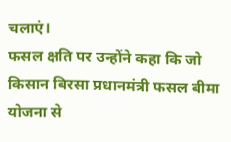चलाएं।
फसल क्षति पर उन्होंने कहा कि जो किसान बिरसा प्रधानमंत्री फसल बीमा योजना से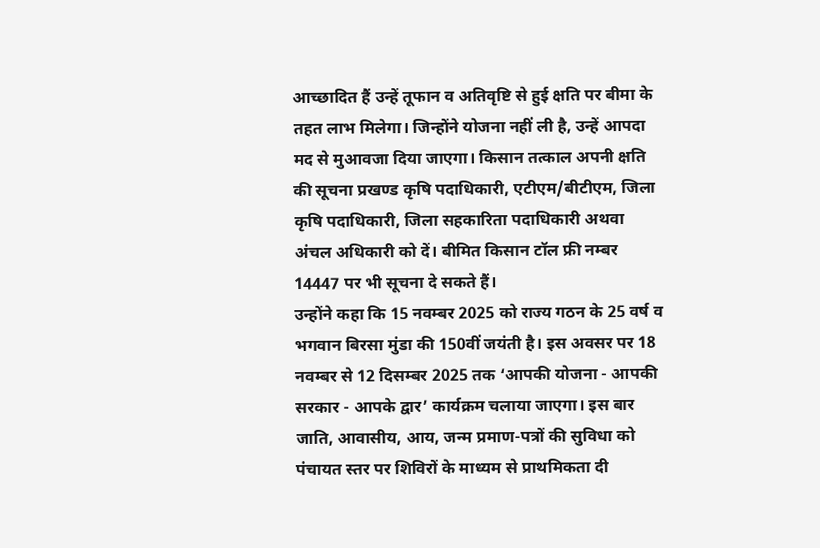आच्छादित हैं उन्हें तूफान व अतिवृष्टि से हुई क्षति पर बीमा के तहत लाभ मिलेगा। जिन्होंने योजना नहीं ली है, उन्हें आपदा मद से मुआवजा दिया जाएगा। किसान तत्काल अपनी क्षति की सूचना प्रखण्ड कृषि पदाधिकारी, एटीएम/बीटीएम, जिला कृषि पदाधिकारी, जिला सहकारिता पदाधिकारी अथवा अंचल अधिकारी को दें। बीमित किसान टॉल फ्री नम्बर 14447 पर भी सूचना दे सकते हैं।
उन्होंने कहा कि 15 नवम्बर 2025 को राज्य गठन के 25 वर्ष व भगवान बिरसा मुंडा की 150वीं जयंती है। इस अवसर पर 18 नवम्बर से 12 दिसम्बर 2025 तक ‘आपकी योजना - आपकी सरकार - आपके द्वार’ कार्यक्रम चलाया जाएगा। इस बार जाति, आवासीय, आय, जन्म प्रमाण-पत्रों की सुविधा को पंचायत स्तर पर शिविरों के माध्यम से प्राथमिकता दी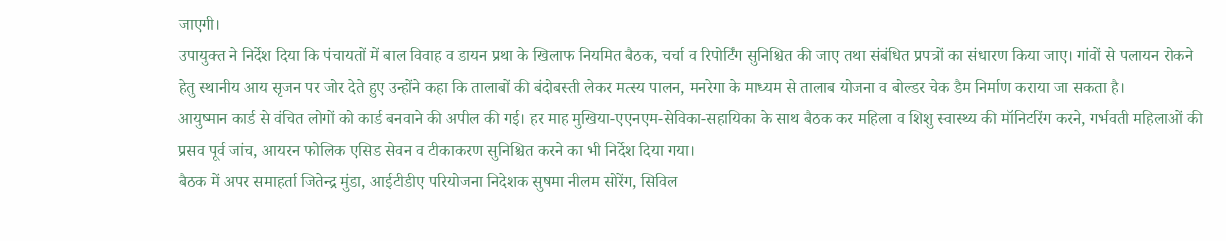जाएगी।
उपायुक्त ने निर्देश दिया कि पंचायतों में बाल विवाह व डायन प्रथा के खिलाफ नियमित बैठक, चर्चा व रिपोर्टिंग सुनिश्चित की जाए तथा संबंधित प्रपत्रों का संधारण किया जाए। गांवों से पलायन रोकने हेतु स्थानीय आय सृजन पर जोर देते हुए उन्होंने कहा कि तालाबों की बंदोबस्ती लेकर मत्स्य पालन, मनरेगा के माध्यम से तालाब योजना व बोल्डर चेक डैम निर्माण कराया जा सकता है।
आयुष्मान कार्ड से वंचित लोगों को कार्ड बनवाने की अपील की गई। हर माह मुखिया-एएनएम-सेविका-सहायिका के साथ बैठक कर महिला व शिशु स्वास्थ्य की मॉनिटरिंग करने, गर्भवती महिलाओं की प्रसव पूर्व जांच, आयरन फोलिक एसिड सेवन व टीकाकरण सुनिश्चित करने का भी निर्देश दिया गया।
बैठक में अपर समाहर्ता जितेन्द्र मुंडा, आईटीडीए परियोजना निदेशक सुषमा नीलम सोरेंग, सिविल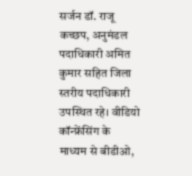सर्जन डॉ. राजू कच्छप, अनुमंडल पदाधिकारी अमित कुमार सहित जिला स्तरीय पदाधिकारी उपस्थित रहे। वीडियो कॉन्फ्रेंसिंग के माध्यम से बीडीओ,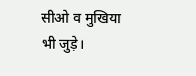सीओ व मुखिया भी जुड़े।